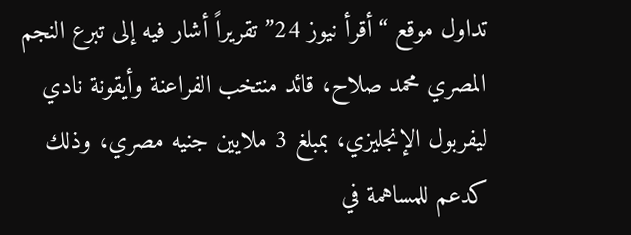تداول موقع “أقرأ نيوز 24” تقريراً أشار فيه إلى تبرع النجم المصري محمد صلاح، قائد منتخب الفراعنة وأيقونة نادي ليفربول الإنجليزي، بمبلغ 3 ملايين جنيه مصري، وذلك كدعم للمساهمة في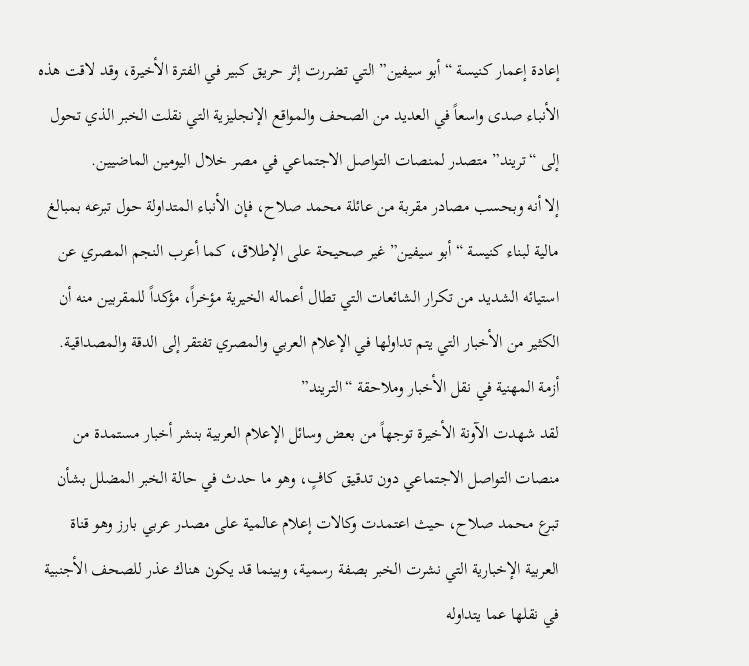إعادة إعمار كنيسة “أبو سيفين” التي تضررت إثر حريق كبير في الفترة الأخيرة، وقد لاقت هذه الأنباء صدى واسعاً في العديد من الصحف والمواقع الإنجليزية التي نقلت الخبر الذي تحول إلى “تريند” متصدر لمنصات التواصل الاجتماعي في مصر خلال اليومين الماضيين.
إلا أنه وبحسب مصادر مقربة من عائلة محمد صلاح، فإن الأنباء المتداولة حول تبرعه بمبالغ مالية لبناء كنيسة “أبو سيفين” غير صحيحة على الإطلاق، كما أعرب النجم المصري عن استيائه الشديد من تكرار الشائعات التي تطال أعماله الخيرية مؤخراً، مؤكداً للمقربين منه أن الكثير من الأخبار التي يتم تداولها في الإعلام العربي والمصري تفتقر إلى الدقة والمصداقية.
أزمة المهنية في نقل الأخبار وملاحقة “التريند”
لقد شهدت الآونة الأخيرة توجهاً من بعض وسائل الإعلام العربية بنشر أخبار مستمدة من منصات التواصل الاجتماعي دون تدقيق كافٍ، وهو ما حدث في حالة الخبر المضلل بشأن تبرع محمد صلاح، حيث اعتمدت وكالات إعلام عالمية على مصدر عربي بارز وهو قناة العربية الإخبارية التي نشرت الخبر بصفة رسمية، وبينما قد يكون هناك عذر للصحف الأجنبية في نقلها عما يتداوله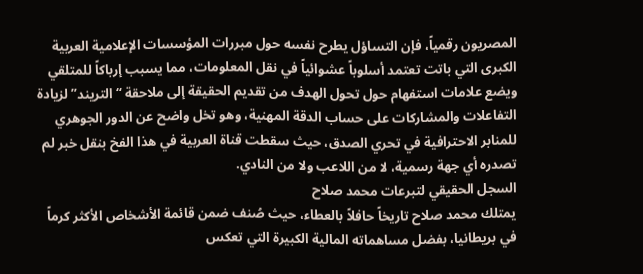المصريون رقمياً، فإن التساؤل يطرح نفسه حول مبررات المؤسسات الإعلامية العربية الكبرى التي باتت تعتمد أسلوباً عشوائياً في نقل المعلومات، مما يسبب إرباكاً للمتلقي ويضع علامات استفهام حول تحول الهدف من تقديم الحقيقة إلى ملاحقة “التريند” لزيادة التفاعلات والمشاركات على حساب الدقة المهنية، وهو تخل واضح عن الدور الجوهري للمنابر الاحترافية في تحري الصدق، حيث سقطت قناة العربية في هذا الفخ بنقل خبر لم تصدره أي جهة رسمية، لا من اللاعب ولا من النادي.
السجل الحقيقي لتبرعات محمد صلاح
يمتلك محمد صلاح تاريخاً حافلاً بالعطاء، حيث صُنف ضمن قائمة الأشخاص الأكثر كرماً في بريطانيا، بفضل مساهماته المالية الكبيرة التي تعكس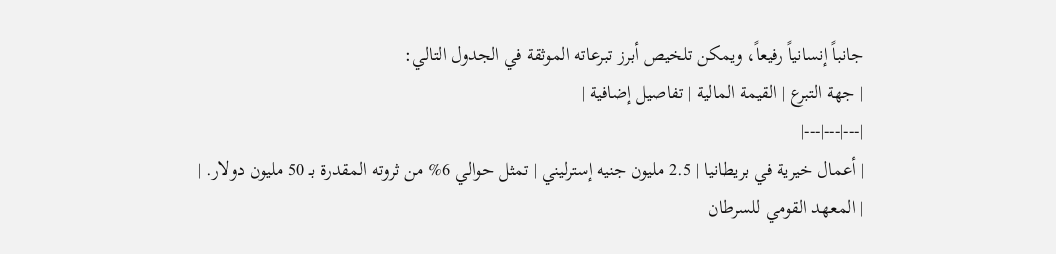جانباً إنسانياً رفيعاً، ويمكن تلخيص أبرز تبرعاته الموثقة في الجدول التالي:
| جهة التبرع | القيمة المالية | تفاصيل إضافية |
|---|---|---|
| أعمال خيرية في بريطانيا | 2.5 مليون جنيه إسترليني | تمثل حوالي 6% من ثروته المقدرة بـ 50 مليون دولار. |
| المعهد القومي للسرطان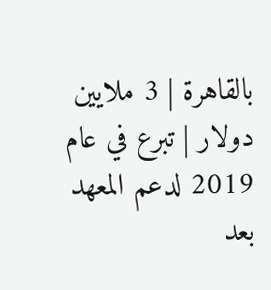بالقاهرة | 3 ملايين دولار | تبرع في عام 2019 لدعم المعهد بعد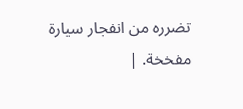تضرره من انفجار سيارة مفخخة. |